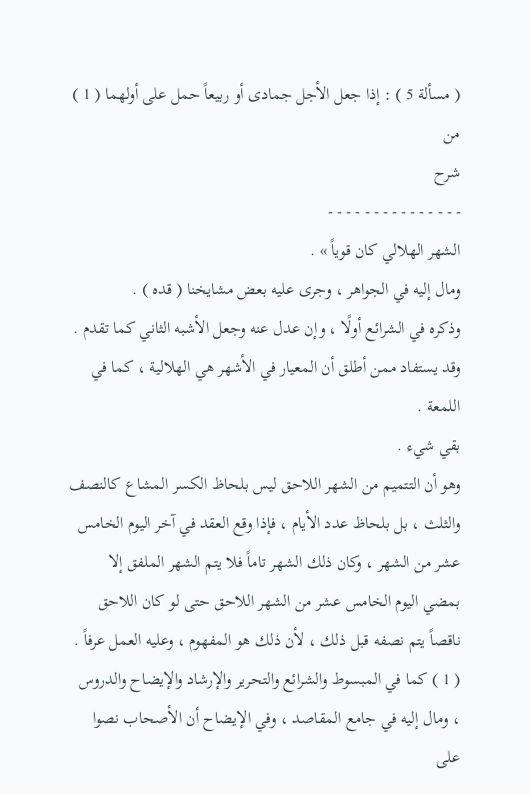( مسألة 5 ) : إذا جعل الأجل جمادى أو ربيعاً حمل على أولهما ( 1 ) من
شرح
- - - - - - - - - - - - - - -
الشهر الهلالي كان قوياً » .
ومال إليه في الجواهر ، وجرى عليه بعض مشايخنا ( قده ) .
وذكره في الشرائع أولًا ، وإن عدل عنه وجعل الأشبه الثاني كما تقدم .
وقد يستفاد ممن أطلق أن المعيار في الأشهر هي الهلالية ، كما في اللمعة .
بقي شيء .
وهو أن التتميم من الشهر اللاحق ليس بلحاظ الكسر المشاع كالنصف والثلث ، بل بلحاظ عدد الأيام ، فإذا وقع العقد في آخر اليوم الخامس عشر من الشهر ، وكان ذلك الشهر تاماً فلا يتم الشهر الملفق إلا بمضي اليوم الخامس عشر من الشهر اللاحق حتى لو كان اللاحق ناقصاً يتم نصفه قبل ذلك ، لأن ذلك هو المفهوم ، وعليه العمل عرفاً .
( 1 ) كما في المبسوط والشرائع والتحرير والإرشاد والإيضاح والدروس ، ومال إليه في جامع المقاصد ، وفي الإيضاح أن الأصحاب نصوا على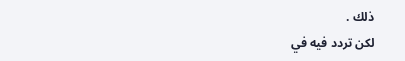ذلك .
لكن تردد فيه في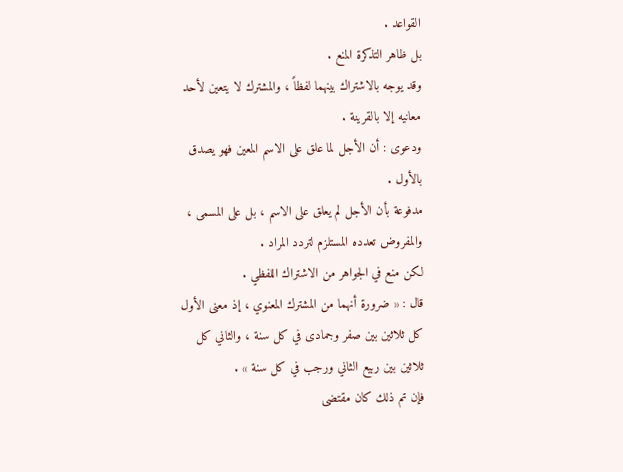القواعد .
بل ظاهر التذكرة المنع .
وقد يوجه بالاشتراك بينهما لفظاً ، والمشترك لا يتعين لأحد معانيه إلا بالقرينة .
ودعوى : أن الأجل لما علق على الاسم المعين فهو يصدق بالأول .
مدفوعة بأن الأجل لم يعلق على الاسم ، بل على المسمى ، والمفروض تعدده المستلزم لتردد المراد .
لكن منع في الجواهر من الاشتراك اللفظي .
قال : « ضرورة أنهما من المشترك المعنوي ، إذ معنى الأول كل ثلاثين بين صفر وجمادى في كل سنة ، والثاني كل ثلاثين بين ربيع الثاني ورجب في كل سنة » .
فإن تم ذلك كان مقتضى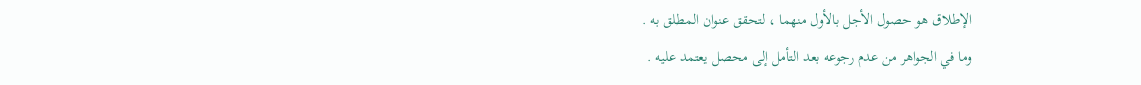الإطلاق هو حصول الأجل بالأول منهما ، لتحقق عنوان المطلق به .
وما في الجواهر من عدم رجوعه بعد التأمل إلى محصل يعتمد عليه .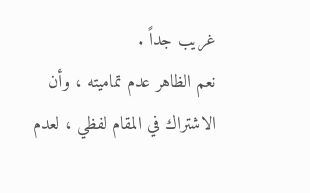غريب جداً .
نعم الظاهر عدم تماميته ، وأن الاشتراك في المقام لفظي ، لعدم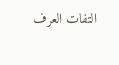التفات العرف